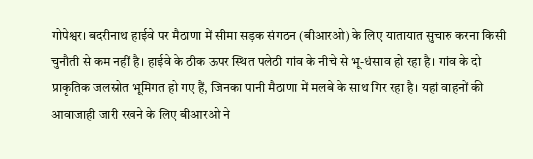गोपेश्वर। बदरीनाथ हाईवे पर मैठाणा में सीमा सड़क संगठन (बीआरओ) के लिए यातायात सुचारु करना किसी चुनौती से कम नहीं है। हाईवे के ठीक ऊपर स्थित पलेठी गांव के नीचे से भू-धंसाव हो रहा है। गांव के दो प्राकृतिक जलस्रोत भूमिगत हो गए हैं, जिनका पानी मैठाणा में मलबे के साथ गिर रहा है। यहां वाहनों की आवाजाही जारी रखने के लिए बीआरओ ने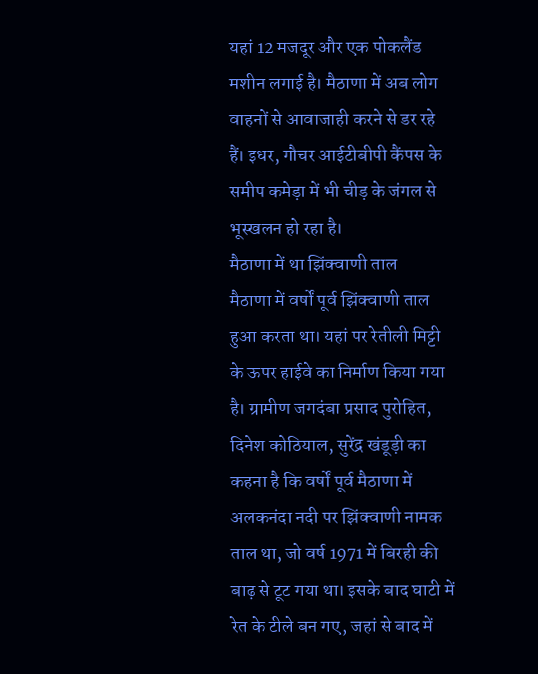यहां 12 मजदूर और एक पोकलैंड मशीन लगाई है। मैठाणा में अब लोग वाहनों से आवाजाही करने से डर रहे हैं। इधर, गौचर आईटीबीपी कैंपस के समीप कमेड़ा में भी चीड़ के जंगल से भूस्खलन हो रहा है।
मैठाणा में था झिंक्वाणी ताल
मैठाणा में वर्षों पूर्व झिंक्वाणी ताल हुआ करता था। यहां पर रेतीली मिट्टी के ऊपर हाईवे का निर्माण किया गया है। ग्रामीण जगदंबा प्रसाद पुरोहित, दिनेश कोठियाल, सुरेंद्र खंडूड़ी का कहना है कि वर्षों पूर्व मैठाणा में अलकनंदा नदी पर झिंक्वाणी नामक ताल था, जो वर्ष 1971 में बिरही की बाढ़ से टूट गया था। इसके बाद घाटी में रेत के टीले बन गए, जहां से बाद में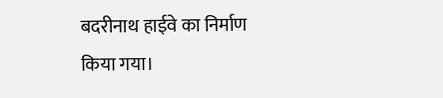बदरीनाथ हाईवे का निर्माण किया गया।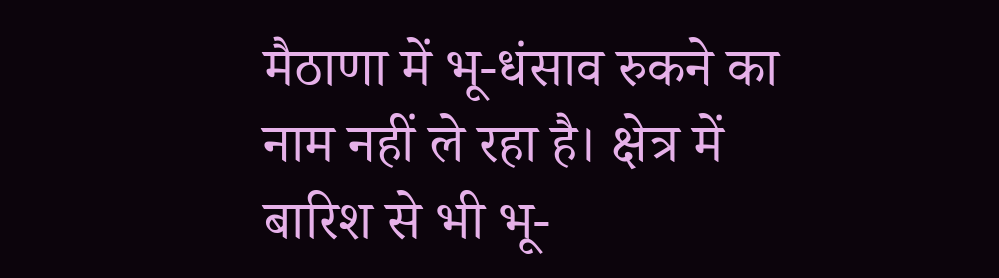मैठाणा में भू-धंसाव रुकने का नाम नहीं ले रहा है। क्षेत्र में बारिश से भी भू-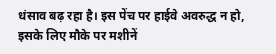धंसाव बढ़ रहा है। इस पेंच पर हाईवे अवरुद्ध न हो, इसके लिए मौके पर मशीनें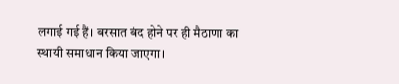लगाई गई हैं। बरसात बंद होने पर ही मैठाणा का स्थायी समाधान किया जाएगा।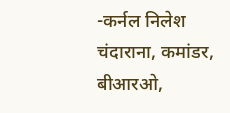-कर्नल निलेश चंदाराना, कमांडर, बीआरओ,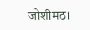जोशीमठ।